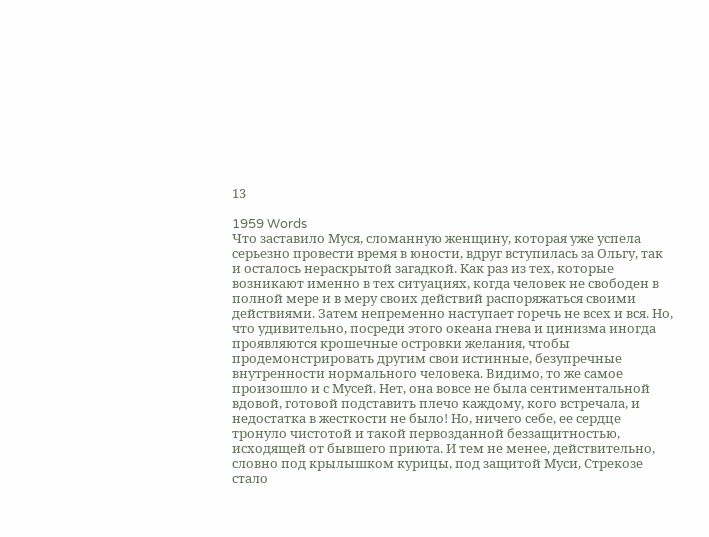13

1959 Words
Что заставило Муся, сломанную женщину, которая уже успела серьезно провести время в юности, вдруг вступилась за Ольгу, так и осталось нераскрытой загадкой. Как раз из тех, которые возникают именно в тех ситуациях, когда человек не свободен в полной мере и в меру своих действий распоряжаться своими действиями. Затем непременно наступает горечь не всех и вся. Но, что удивительно, посреди этого океана гнева и цинизма иногда проявляются крошечные островки желания, чтобы продемонстрировать другим свои истинные, безупречные внутренности нормального человека. Видимо, то же самое произошло и с Мусей. Нет, она вовсе не была сентиментальной вдовой, готовой подставить плечо каждому, кого встречала, и недостатка в жесткости не было! Но, ничего себе, ее сердце тронуло чистотой и такой первозданной беззащитностью, исходящей от бывшего приюта. И тем не менее, действительно, словно под крылышком курицы, под защитой Муси, Стрекозе стало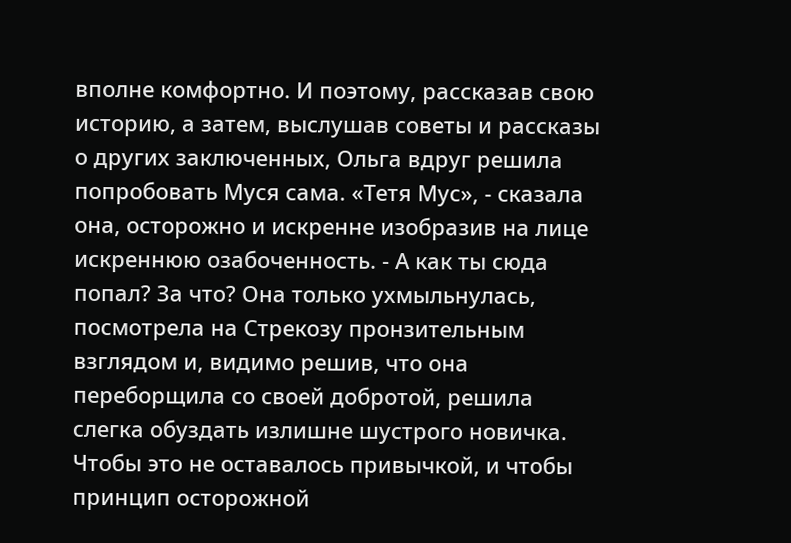вполне комфортно. И поэтому, рассказав свою историю, а затем, выслушав советы и рассказы о других заключенных, Ольга вдруг решила попробовать Муся сама. «Тетя Мус», - сказала она, осторожно и искренне изобразив на лице искреннюю озабоченность. - А как ты сюда попал? За что? Она только ухмыльнулась, посмотрела на Стрекозу пронзительным взглядом и, видимо решив, что она переборщила со своей добротой, решила слегка обуздать излишне шустрого новичка. Чтобы это не оставалось привычкой, и чтобы принцип осторожной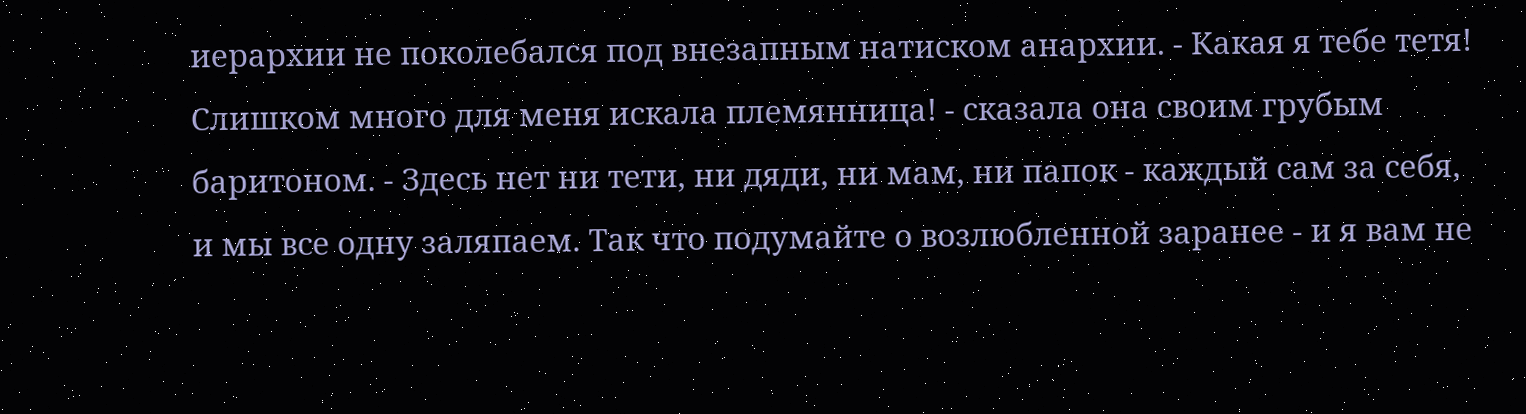иерархии не поколебался под внезапным натиском анархии. - Какая я тебе тетя! Слишком много для меня искала племянница! - сказала она своим грубым баритоном. - Здесь нет ни тети, ни дяди, ни мам, ни папок - каждый сам за себя, и мы все одну заляпаем. Так что подумайте о возлюбленной заранее - и я вам не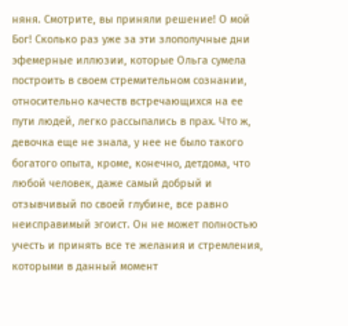няня. Смотрите, вы приняли решение! О мой Бог! Сколько раз уже за эти злополучные дни эфемерные иллюзии, которые Ольга сумела построить в своем стремительном сознании, относительно качеств встречающихся на ее пути людей, легко рассыпались в прах. Что ж, девочка еще не знала, у нее не было такого богатого опыта, кроме, конечно, детдома, что любой человек, даже самый добрый и отзывчивый по своей глубине, все равно неисправимый эгоист. Он не может полностью учесть и принять все те желания и стремления, которыми в данный момент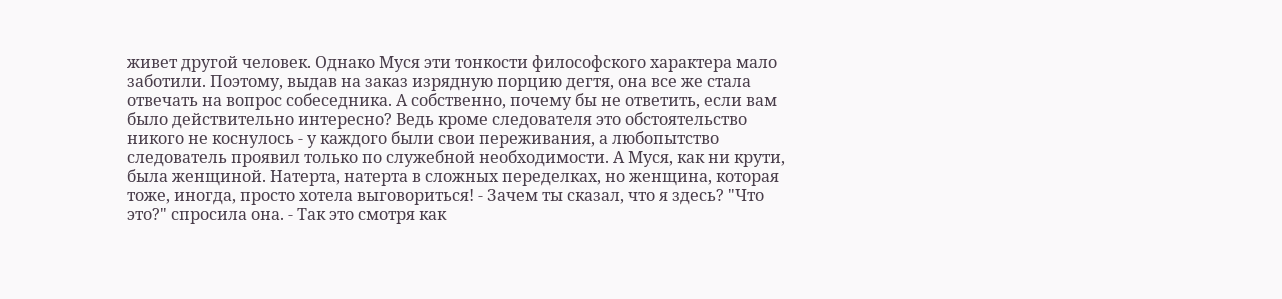живет другой человек. Однако Муся эти тонкости философского характера мало заботили. Поэтому, выдав на заказ изрядную порцию дегтя, она все же стала отвечать на вопрос собеседника. А собственно, почему бы не ответить, если вам было действительно интересно? Ведь кроме следователя это обстоятельство никого не коснулось - у каждого были свои переживания, а любопытство следователь проявил только по служебной необходимости. А Муся, как ни крути, была женщиной. Натерта, натерта в сложных переделках, но женщина, которая тоже, иногда, просто хотела выговориться! - Зачем ты сказал, что я здесь? "Что это?" спросила она. - Так это смотря как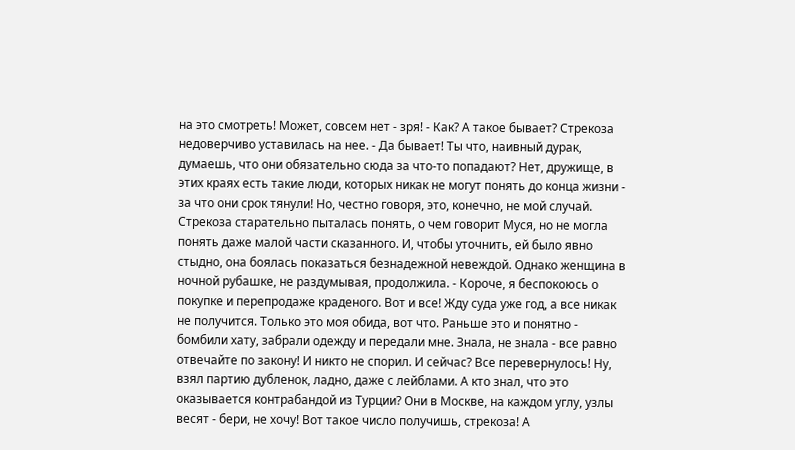на это смотреть! Может, совсем нет - зря! - Как? А такое бывает? Стрекоза недоверчиво уставилась на нее. - Да бывает! Ты что, наивный дурак, думаешь, что они обязательно сюда за что-то попадают? Нет, дружище, в этих краях есть такие люди, которых никак не могут понять до конца жизни - за что они срок тянули! Но, честно говоря, это, конечно, не мой случай. Стрекоза старательно пыталась понять, о чем говорит Муся, но не могла понять даже малой части сказанного. И, чтобы уточнить, ей было явно стыдно, она боялась показаться безнадежной невеждой. Однако женщина в ночной рубашке, не раздумывая, продолжила. - Короче, я беспокоюсь о покупке и перепродаже краденого. Вот и все! Жду суда уже год, а все никак не получится. Только это моя обида, вот что. Раньше это и понятно - бомбили хату, забрали одежду и передали мне. Знала, не знала - все равно отвечайте по закону! И никто не спорил. И сейчас? Все перевернулось! Ну, взял партию дубленок, ладно, даже с лейблами. А кто знал, что это оказывается контрабандой из Турции? Они в Москве, на каждом углу, узлы весят - бери, не хочу! Вот такое число получишь, стрекоза! А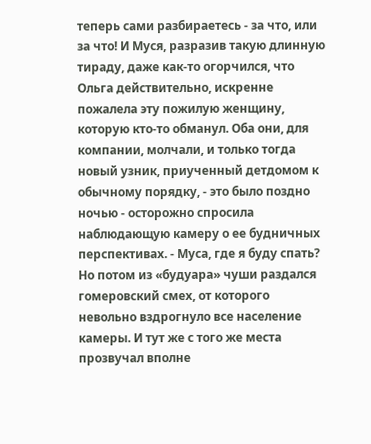теперь сами разбираетесь - за что, или за что! И Муся, разразив такую длинную тираду, даже как-то огорчился, что Ольга действительно, искренне пожалела эту пожилую женщину, которую кто-то обманул. Оба они, для компании, молчали, и только тогда новый узник, приученный детдомом к обычному порядку, - это было поздно ночью - осторожно спросила наблюдающую камеру о ее будничных перспективах. - Муса, где я буду спать? Но потом из «будуара» чуши раздался гомеровский смех, от которого невольно вздрогнуло все население камеры. И тут же с того же места прозвучал вполне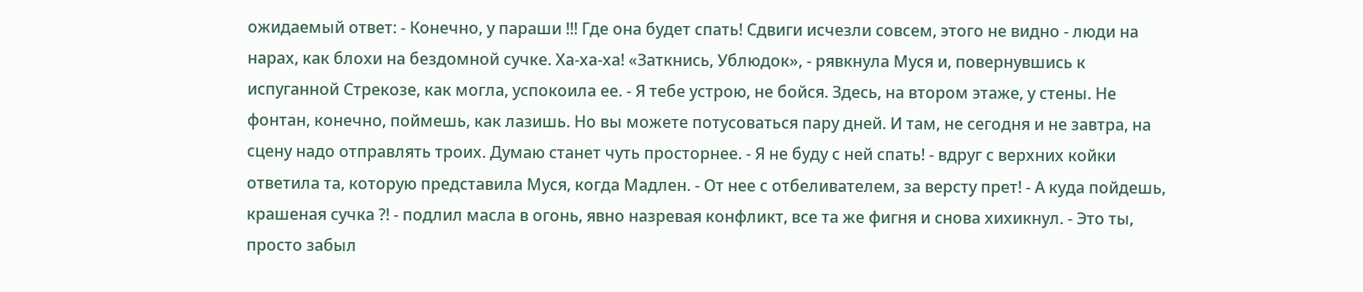ожидаемый ответ: - Конечно, у параши !!! Где она будет спать! Сдвиги исчезли совсем, этого не видно - люди на нарах, как блохи на бездомной сучке. Ха-ха-ха! «Заткнись, Ублюдок», - рявкнула Муся и, повернувшись к испуганной Стрекозе, как могла, успокоила ее. - Я тебе устрою, не бойся. Здесь, на втором этаже, у стены. Не фонтан, конечно, поймешь, как лазишь. Но вы можете потусоваться пару дней. И там, не сегодня и не завтра, на сцену надо отправлять троих. Думаю станет чуть просторнее. - Я не буду с ней спать! - вдруг с верхних койки ответила та, которую представила Муся, когда Мадлен. - От нее с отбеливателем, за версту прет! - А куда пойдешь, крашеная сучка ?! - подлил масла в огонь, явно назревая конфликт, все та же фигня и снова хихикнул. - Это ты, просто забыл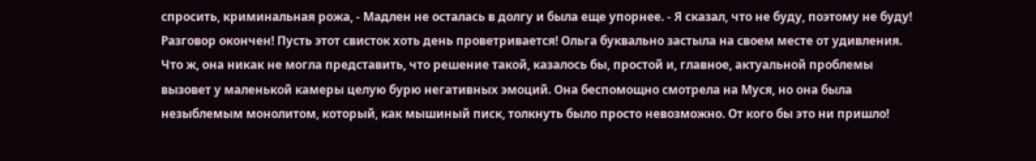спросить, криминальная рожа, - Мадлен не осталась в долгу и была еще упорнее. - Я сказал, что не буду, поэтому не буду! Разговор окончен! Пусть этот свисток хоть день проветривается! Ольга буквально застыла на своем месте от удивления. Что ж, она никак не могла представить, что решение такой, казалось бы, простой и, главное, актуальной проблемы вызовет у маленькой камеры целую бурю негативных эмоций. Она беспомощно смотрела на Муся, но она была незыблемым монолитом, который, как мышиный писк, толкнуть было просто невозможно. От кого бы это ни пришло!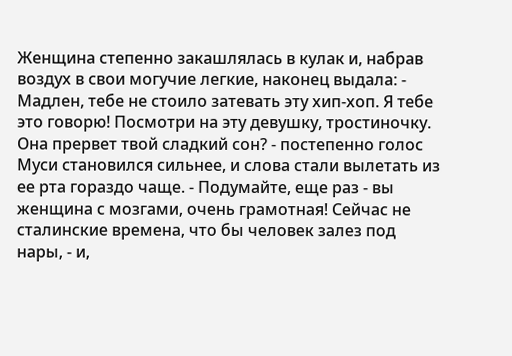Женщина степенно закашлялась в кулак и, набрав воздух в свои могучие легкие, наконец выдала: - Мадлен, тебе не стоило затевать эту хип-хоп. Я тебе это говорю! Посмотри на эту девушку, тростиночку. Она прервет твой сладкий сон? - постепенно голос Муси становился сильнее, и слова стали вылетать из ее рта гораздо чаще. - Подумайте, еще раз - вы женщина с мозгами, очень грамотная! Сейчас не сталинские времена, что бы человек залез под нары, - и,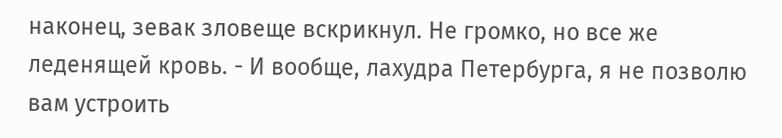наконец, зевак зловеще вскрикнул. Не громко, но все же леденящей кровь. - И вообще, лахудра Петербурга, я не позволю вам устроить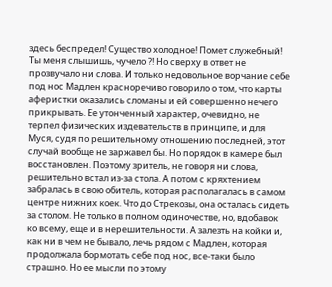здесь беспредел! Существо холодное! Помет служебный! Ты меня слышишь, чучело ?! Но сверху в ответ не прозвучало ни слова. И только недовольное ворчание себе под нос Мадлен красноречиво говорило о том, что карты аферистки оказались сломаны и ей совершенно нечего прикрывать. Ее утонченный характер, очевидно, не терпел физических издевательств в принципе, и для Муся, судя по решительному отношению последней, этот случай вообще не заржавел бы. Но порядок в камере был восстановлен. Поэтому зритель, не говоря ни слова, решительно встал из-за стола. А потом с кряхтением забралась в свою обитель, которая располагалась в самом центре нижних коек. Что до Стрекозы, она осталась сидеть за столом. Не только в полном одиночестве, но, вдобавок ко всему, еще и в нерешительности. А залезть на койки и, как ни в чем не бывало, лечь рядом с Мадлен, которая продолжала бормотать себе под нос, все-таки было страшно. Но ее мысли по этому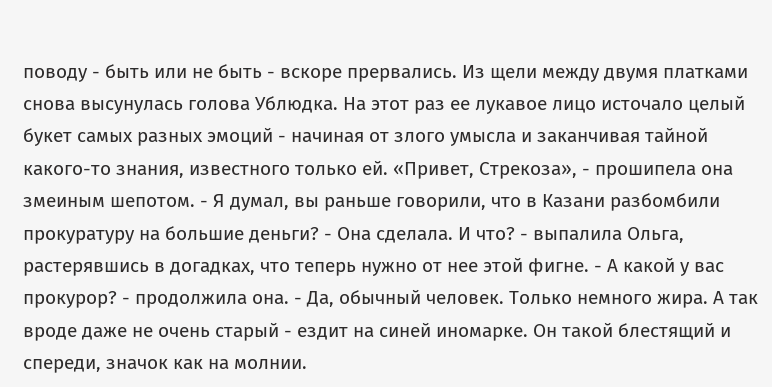поводу - быть или не быть - вскоре прервались. Из щели между двумя платками снова высунулась голова Ублюдка. На этот раз ее лукавое лицо источало целый букет самых разных эмоций - начиная от злого умысла и заканчивая тайной какого-то знания, известного только ей. «Привет, Стрекоза», - прошипела она змеиным шепотом. - Я думал, вы раньше говорили, что в Казани разбомбили прокуратуру на большие деньги? - Она сделала. И что? - выпалила Ольга, растерявшись в догадках, что теперь нужно от нее этой фигне. - А какой у вас прокурор? - продолжила она. - Да, обычный человек. Только немного жира. А так вроде даже не очень старый - ездит на синей иномарке. Он такой блестящий и спереди, значок как на молнии.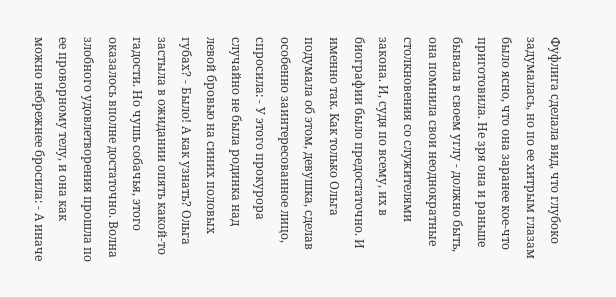Фуфлига сделала вид, что глубоко задумалась, но по ее хитрым глазам было ясно, что она заранее кое-что приготовила. Не зря она и раньше бывала в своем углу - должно быть, она помнила свои неоднократные столкновения со служителями закона. И, судя по всему, их в биографии было предостаточно. И именно так. Как только Ольга подумала об этом, девушка, сделав особенно заинтересованное лицо, спросила: - У этого прокурора случайно не была родинка над левой бровью на синих половых губах? - Было! А как узнать? Ольга застыла в ожидании опять какой-то гадости. Но чушь собачья, этого оказалось вполне достаточно. Волна злобного удовлетворения прошла по ее проворному телу, и она как можно небрежнее бросила: - А иначе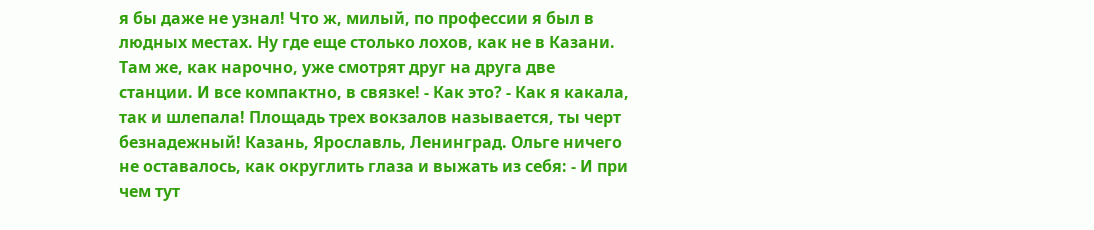я бы даже не узнал! Что ж, милый, по профессии я был в людных местах. Ну где еще столько лохов, как не в Казани. Там же, как нарочно, уже смотрят друг на друга две станции. И все компактно, в связке! - Как это? - Как я какала, так и шлепала! Площадь трех вокзалов называется, ты черт безнадежный! Казань, Ярославль, Ленинград. Ольге ничего не оставалось, как округлить глаза и выжать из себя: - И при чем тут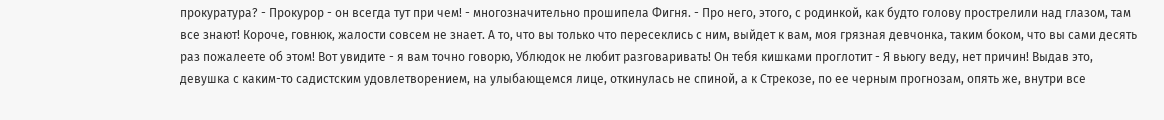прокуратура? - Прокурор - он всегда тут при чем! - многозначительно прошипела Фигня. - Про него, этого, с родинкой, как будто голову прострелили над глазом, там все знают! Короче, говнюк, жалости совсем не знает. А то, что вы только что пересеклись с ним, выйдет к вам, моя грязная девчонка, таким боком, что вы сами десять раз пожалеете об этом! Вот увидите - я вам точно говорю, Ублюдок не любит разговаривать! Он тебя кишками проглотит - Я вьюгу веду, нет причин! Выдав это, девушка с каким-то садистским удовлетворением, на улыбающемся лице, откинулась не спиной, а к Стрекозе, по ее черным прогнозам, опять же, внутри все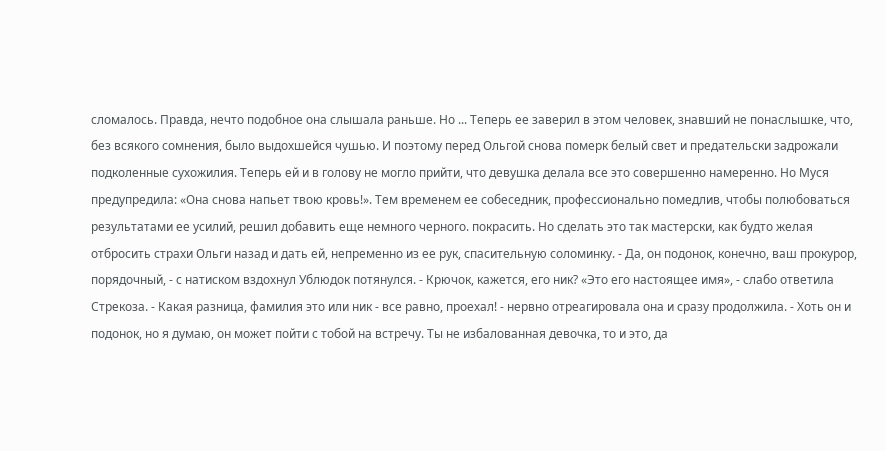сломалось. Правда, нечто подобное она слышала раньше. Но ... Теперь ее заверил в этом человек, знавший не понаслышке, что, без всякого сомнения, было выдохшейся чушью. И поэтому перед Ольгой снова померк белый свет и предательски задрожали подколенные сухожилия. Теперь ей и в голову не могло прийти, что девушка делала все это совершенно намеренно. Но Муся предупредила: «Она снова напьет твою кровь!». Тем временем ее собеседник, профессионально помедлив, чтобы полюбоваться результатами ее усилий, решил добавить еще немного черного. покрасить. Но сделать это так мастерски, как будто желая отбросить страхи Ольги назад и дать ей, непременно из ее рук, спасительную соломинку. - Да, он подонок, конечно, ваш прокурор, порядочный, - с натиском вздохнул Ублюдок потянулся. - Крючок, кажется, его ник? «Это его настоящее имя», - слабо ответила Стрекоза. - Какая разница, фамилия это или ник - все равно, проехал! - нервно отреагировала она и сразу продолжила. - Хоть он и подонок, но я думаю, он может пойти с тобой на встречу. Ты не избалованная девочка, то и это, да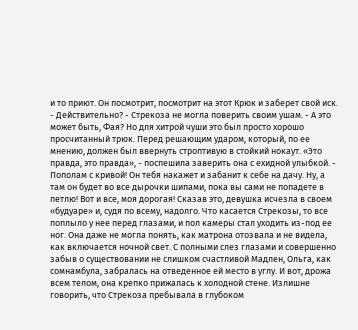и то приют. Он посмотрит, посмотрит на этот Крюк и заберет свой иск. - Действительно? - Стрекоза не могла поверить своим ушам. - А это может быть, Фая? Но для хитрой чуши это был просто хорошо просчитанный трюк. Перед решающим ударом, который, по ее мнению, должен был ввернуть строптивую в стойкий нокаут. «Это правда, это правда», - поспешила заверить она с ехидной улыбкой. - Пополам с кривой! Он тебя накажет и забанит к себе на дачу. Ну, а там он будет во все дырочки шипами, пока вы сами не попадете в петлю! Вот и все, моя дорогая! Сказав это, девушка исчезла в своем «будуаре» и, судя по всему, надолго. Что касается Стрекозы, то все поплыло у нее перед глазами, и пол камеры стал уходить из-под ее ног. Она даже не могла понять, как матрона отозвала и не видела, как включается ночной свет. С полными слез глазами и совершенно забыв о существовании не слишком счастливой Мадлен, Ольга, как сомнамбула, забралась на отведенное ей место в углу. И вот, дрожа всем телом, она крепко прижалась к холодной стене. Излишне говорить, что Стрекоза пребывала в глубоком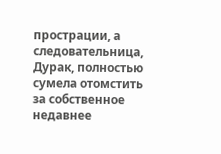прострации, а следовательница, Дурак, полностью сумела отомстить за собственное недавнее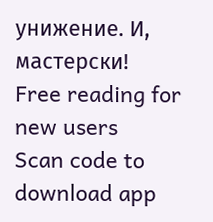унижение. И, мастерски!
Free reading for new users
Scan code to download app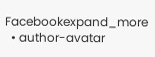Facebookexpand_more
  • author-avatar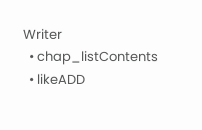Writer
  • chap_listContents
  • likeADD